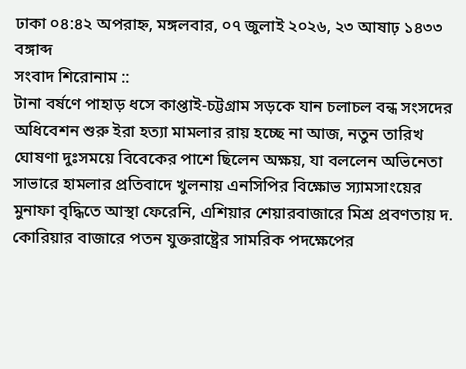ঢাকা ০৪:৪২ অপরাহ্ন, মঙ্গলবার, ০৭ জুলাই ২০২৬, ২৩ আষাঢ় ১৪৩৩ বঙ্গাব্দ
সংবাদ শিরোনাম ::
টানা বর্ষণে পাহাড় ধসে কাপ্তাই-চট্টগ্রাম সড়কে যান চলাচল বন্ধ সংসদের অধিবেশন শুরু ইরা হত্যা মামলার রায় হচ্ছে না আজ, নতুন তারিখ ঘোষণা দুঃসময়ে বিবেকের পাশে ছিলেন অক্ষয়, যা বললেন অভিনেতা সাভারে হামলার প্রতিবাদে খুলনায় এনসিপির বিক্ষোভ স্যামসাংয়ের মুনাফা বৃদ্ধিতে আস্থা ফেরেনি, এশিয়ার শেয়ারবাজারে মিশ্র প্রবণতায় দ. কোরিয়ার বাজারে পতন যুক্তরাষ্ট্রের সামরিক পদক্ষেপের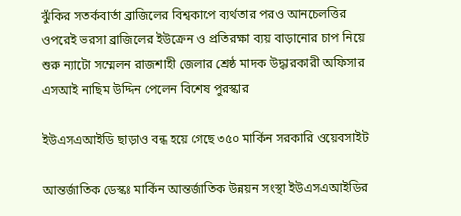ঝুঁকির সতর্কবার্তা ব্রাজিলের বিশ্বকাপে ব্যর্থতার পরও আনচেলত্তির ওপরেই ভরসা ব্রাজিলের ইউক্রেন ও প্রতিরক্ষা ব্যয় বাড়ানোর চাপ নিয়ে শুরু ন্যাটো সম্মেলন রাজশাহী জেলার শ্রেষ্ঠ মাদক উদ্ধারকারী অফিসার এসআই নাছিম উদ্দিন পেলেন বিশেষ পুরস্কার

ইউএসএআইডি ছাড়াও বন্ধ হয়ে গেছে ৩৫০ মার্কিন সরকারি ওয়েবসাইট

আন্তর্জাতিক ডেস্কঃ মার্কিন আন্তর্জাতিক উন্নয়ন সংস্থা ইউএসএআইডির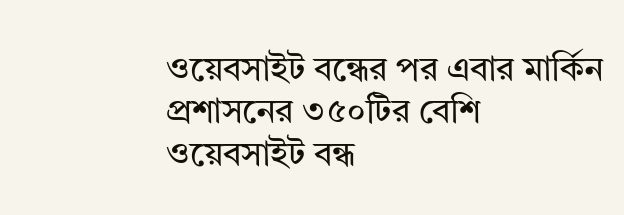ওয়েবসাইট বন্ধের পর এবার মার্কিন প্রশাসনের ৩৫০টির বেশি ওয়েবসাইট বন্ধ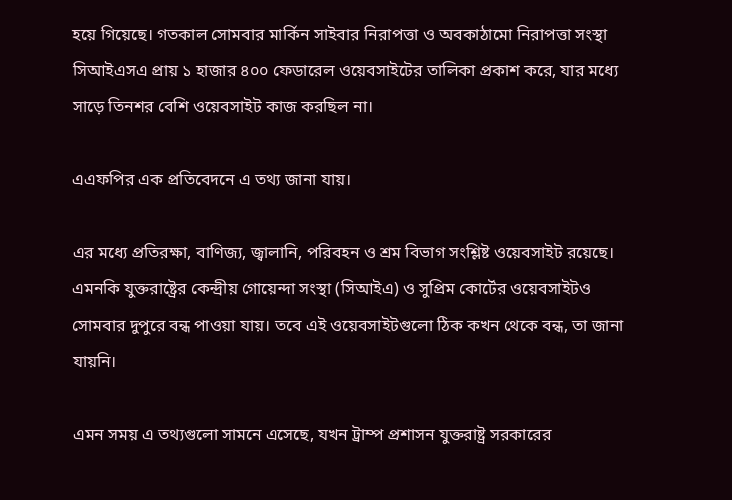হয়ে গিয়েছে। গতকাল সোমবার মার্কিন সাইবার নিরাপত্তা ও অবকাঠামো নিরাপত্তা সংস্থা সিআইএসএ প্রায় ১ হাজার ৪০০ ফেডারেল ওয়েবসাইটের তালিকা প্রকাশ করে, যার মধ্যে সাড়ে তিনশর বেশি ওয়েবসাইট কাজ করছিল না।

এএফপির এক প্রতিবেদনে এ তথ্য জানা যায়।

এর মধ্যে প্রতিরক্ষা, বাণিজ্য, জ্বালানি, পরিবহন ও শ্রম বিভাগ সংশ্লিষ্ট ওয়েবসাইট রয়েছে। এমনকি যুক্তরাষ্ট্রের কেন্দ্রীয় গোয়েন্দা সংস্থা (সিআইএ) ও সুপ্রিম কোর্টের ওয়েবসাইটও সোমবার দুপুরে বন্ধ পাওয়া যায়। তবে এই ওয়েবসাইটগুলো ঠিক কখন থেকে বন্ধ, তা জানা যায়নি।

এমন সময় এ তথ্যগুলো সামনে এসেছে, যখন ট্রাম্প প্রশাসন যুক্তরাষ্ট্র সরকারের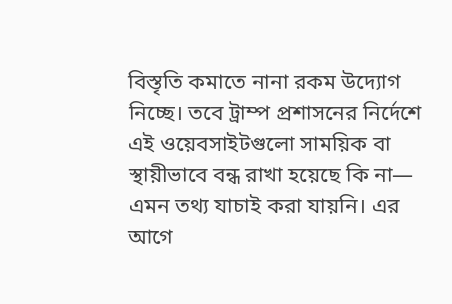বিস্তৃতি কমাতে নানা রকম উদ্যোগ নিচ্ছে। তবে ট্রাম্প প্রশাসনের নির্দেশে এই ওয়েবসাইটগুলো সাময়িক বা স্থায়ীভাবে বন্ধ রাখা হয়েছে কি না— এমন তথ্য যাচাই করা যায়নি। এর আগে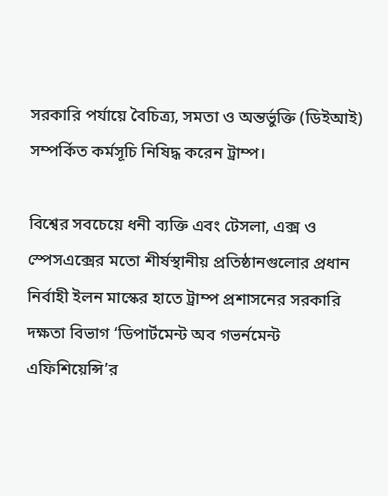সরকারি পর্যায়ে বৈচিত্র্য, সমতা ও অন্তর্ভুক্তি (ডিইআই) সম্পর্কিত কর্মসূচি নিষিদ্ধ করেন ট্রাম্প।

বিশ্বের সবচেয়ে ধনী ব্যক্তি এবং টেসলা, এক্স ও স্পেসএক্সের মতো শীর্ষস্থানীয় প্রতিষ্ঠানগুলোর প্রধান নির্বাহী ইলন মাস্কের হাতে ট্রাম্প প্রশাসনের সরকারি দক্ষতা বিভাগ ‘ডিপার্টমেন্ট অব গভর্নমেন্ট এফিশিয়েন্সি’র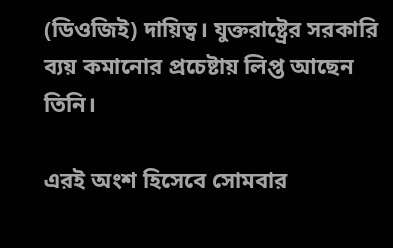(ডিওজিই) দায়িত্ব। যুক্তরাষ্ট্রের সরকারি ব্যয় কমানোর প্রচেষ্টায় লিপ্ত আছেন তিনি।

এরই অংশ হিসেবে সোমবার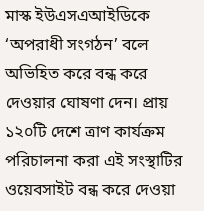মাস্ক ইউএসএআইডিকে ‘অপরাধী সংগঠন’ বলে অভিহিত করে বন্ধ করে দেওয়ার ঘোষণা দেন। প্রায় ১২০টি দেশে ত্রাণ কার্যক্রম পরিচালনা করা এই সংস্থাটির ওয়েবসাইট বন্ধ করে দেওয়া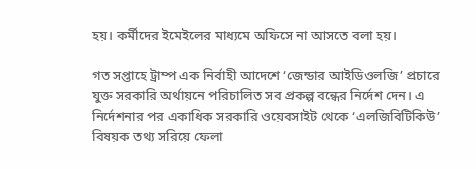হয়। কর্মীদের ইমেইলের মাধ্যমে অফিসে না আসতে বলা হয়।

গত সপ্তাহে ট্রাম্প এক নির্বাহী আদেশে ‘জেন্ডার আইডিওলজি’ প্রচারে যুক্ত সরকারি অর্থায়নে পরিচালিত সব প্রকল্প বন্ধের নির্দেশ দেন। এ নির্দেশনার পর একাধিক সরকারি ওয়েবসাইট থেকে ‘এলজিবিটিকিউ’ বিষয়ক তথ্য সরিয়ে ফেলা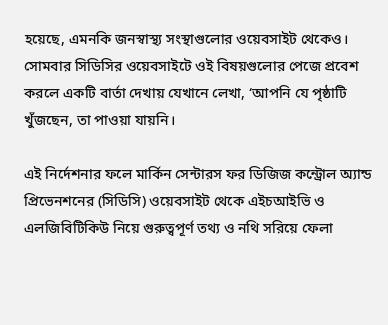হয়েছে, এমনকি জনস্বাস্থ্য সংস্থাগুলোর ওয়েবসাইট থেকেও। সোমবার সিডিসির ওয়েবসাইটে ওই বিষয়গুলোর পেজে প্রবেশ করলে একটি বার্তা দেখায় যেখানে লেখা, ‘আপনি যে পৃষ্ঠাটি খুঁজছেন, তা পাওয়া যায়নি।

এই নির্দেশনার ফলে মার্কিন সেন্টারস ফর ডিজিজ কন্ট্রোল অ্যান্ড প্রিভেনশনের (সিডিসি) ওয়েবসাইট থেকে এইচআইভি ও এলজিবিটিকিউ নিয়ে গুরুত্বপূর্ণ তথ্য ও নথি সরিয়ে ফেলা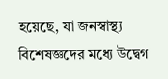হয়েছে, যা জনস্বাস্থ্য বিশেষজ্ঞদের মধ্যে উদ্বেগ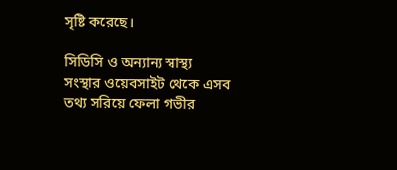সৃষ্টি করেছে।

সিডিসি ও অন্যান্য স্বাস্থ্য সংস্থার ওয়েবসাইট থেকে এসব তথ্য সরিয়ে ফেলা গভীর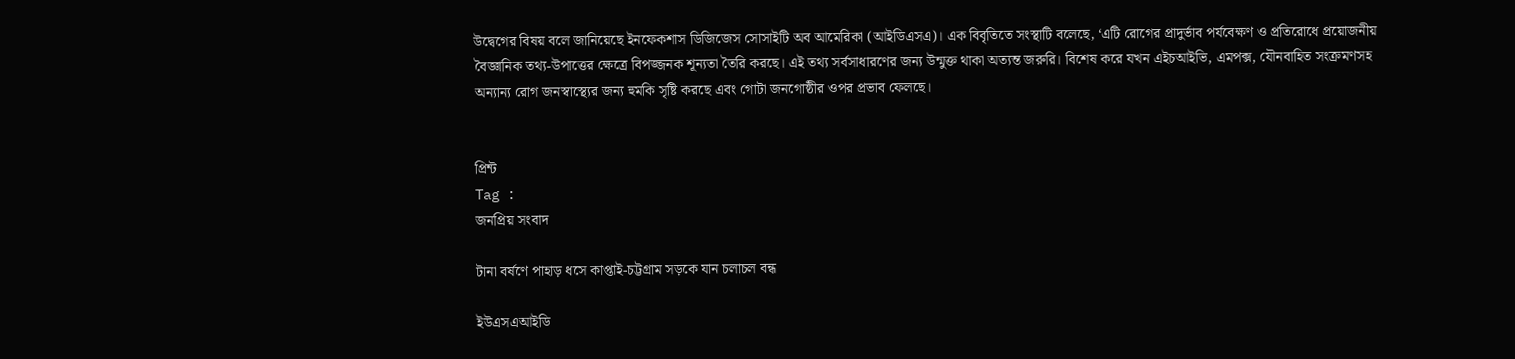উদ্বেগের বিষয় বলে জানিয়েছে ইনফেকশাস ডিজিজেস সোসাইটি অব আমেরিকা (আইডিএসএ)। এক বিবৃতিতে সংস্থাটি বলেছে, ‘এটি রোগের প্রাদুর্ভাব পর্যবেক্ষণ ও প্রতিরোধে প্রয়োজনীয় বৈজ্ঞানিক তথ্য-উপাত্তের ক্ষেত্রে বিপজ্জনক শূন্যতা তৈরি করছে। এই তথ্য সর্বসাধারণের জন্য উন্মুক্ত থাকা অত্যন্ত জরুরি। বিশেষ করে যখন এইচআইভি, এমপক্স, যৌনবাহিত সংক্রমণসহ অন্যান্য রোগ জনস্বাস্থ্যের জন্য হুমকি সৃষ্টি করছে এবং গোটা জনগোষ্ঠীর ওপর প্রভাব ফেলছে।


প্রিন্ট
Tag :
জনপ্রিয় সংবাদ

টানা বর্ষণে পাহাড় ধসে কাপ্তাই-চট্টগ্রাম সড়কে যান চলাচল বন্ধ

ইউএসএআইডি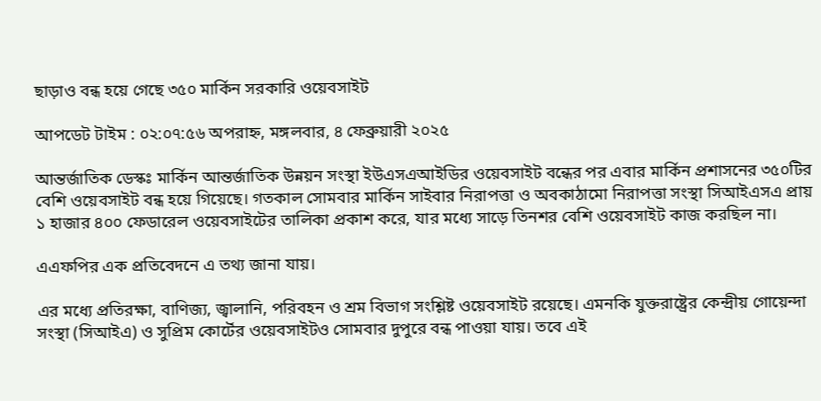ছাড়াও বন্ধ হয়ে গেছে ৩৫০ মার্কিন সরকারি ওয়েবসাইট

আপডেট টাইম : ০২:০৭:৫৬ অপরাহ্ন, মঙ্গলবার, ৪ ফেব্রুয়ারী ২০২৫

আন্তর্জাতিক ডেস্কঃ মার্কিন আন্তর্জাতিক উন্নয়ন সংস্থা ইউএসএআইডির ওয়েবসাইট বন্ধের পর এবার মার্কিন প্রশাসনের ৩৫০টির বেশি ওয়েবসাইট বন্ধ হয়ে গিয়েছে। গতকাল সোমবার মার্কিন সাইবার নিরাপত্তা ও অবকাঠামো নিরাপত্তা সংস্থা সিআইএসএ প্রায় ১ হাজার ৪০০ ফেডারেল ওয়েবসাইটের তালিকা প্রকাশ করে, যার মধ্যে সাড়ে তিনশর বেশি ওয়েবসাইট কাজ করছিল না।

এএফপির এক প্রতিবেদনে এ তথ্য জানা যায়।

এর মধ্যে প্রতিরক্ষা, বাণিজ্য, জ্বালানি, পরিবহন ও শ্রম বিভাগ সংশ্লিষ্ট ওয়েবসাইট রয়েছে। এমনকি যুক্তরাষ্ট্রের কেন্দ্রীয় গোয়েন্দা সংস্থা (সিআইএ) ও সুপ্রিম কোর্টের ওয়েবসাইটও সোমবার দুপুরে বন্ধ পাওয়া যায়। তবে এই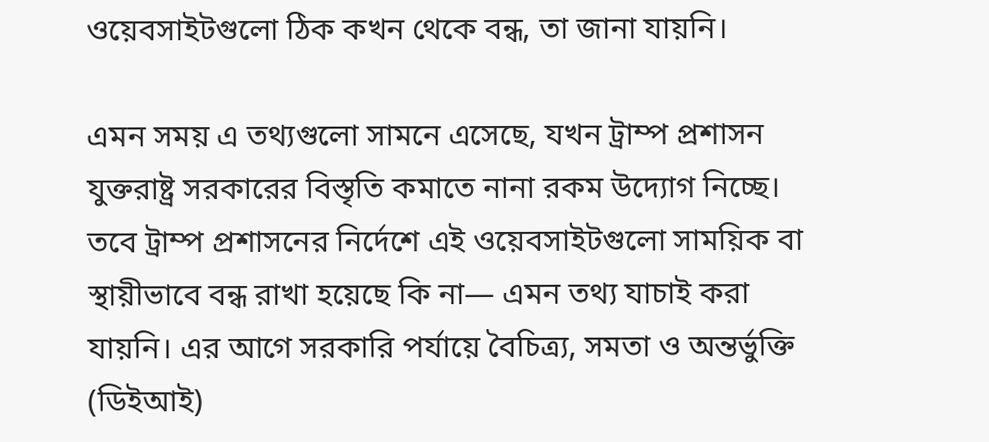ওয়েবসাইটগুলো ঠিক কখন থেকে বন্ধ, তা জানা যায়নি।

এমন সময় এ তথ্যগুলো সামনে এসেছে, যখন ট্রাম্প প্রশাসন যুক্তরাষ্ট্র সরকারের বিস্তৃতি কমাতে নানা রকম উদ্যোগ নিচ্ছে। তবে ট্রাম্প প্রশাসনের নির্দেশে এই ওয়েবসাইটগুলো সাময়িক বা স্থায়ীভাবে বন্ধ রাখা হয়েছে কি না— এমন তথ্য যাচাই করা যায়নি। এর আগে সরকারি পর্যায়ে বৈচিত্র্য, সমতা ও অন্তর্ভুক্তি (ডিইআই)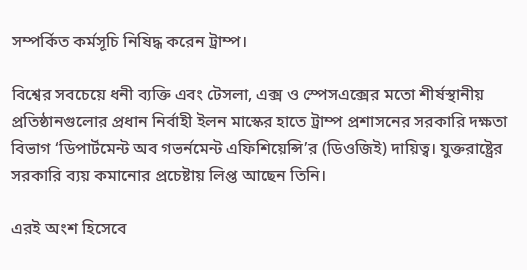সম্পর্কিত কর্মসূচি নিষিদ্ধ করেন ট্রাম্প।

বিশ্বের সবচেয়ে ধনী ব্যক্তি এবং টেসলা, এক্স ও স্পেসএক্সের মতো শীর্ষস্থানীয় প্রতিষ্ঠানগুলোর প্রধান নির্বাহী ইলন মাস্কের হাতে ট্রাম্প প্রশাসনের সরকারি দক্ষতা বিভাগ ‘ডিপার্টমেন্ট অব গভর্নমেন্ট এফিশিয়েন্সি’র (ডিওজিই) দায়িত্ব। যুক্তরাষ্ট্রের সরকারি ব্যয় কমানোর প্রচেষ্টায় লিপ্ত আছেন তিনি।

এরই অংশ হিসেবে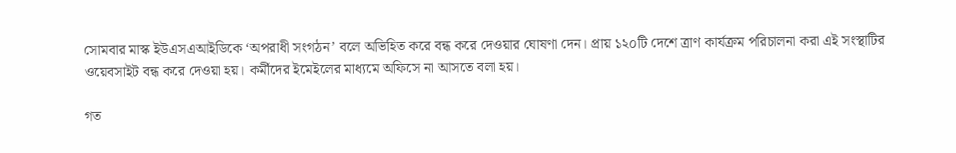সোমবার মাস্ক ইউএসএআইডিকে ‘অপরাধী সংগঠন’ বলে অভিহিত করে বন্ধ করে দেওয়ার ঘোষণা দেন। প্রায় ১২০টি দেশে ত্রাণ কার্যক্রম পরিচালনা করা এই সংস্থাটির ওয়েবসাইট বন্ধ করে দেওয়া হয়। কর্মীদের ইমেইলের মাধ্যমে অফিসে না আসতে বলা হয়।

গত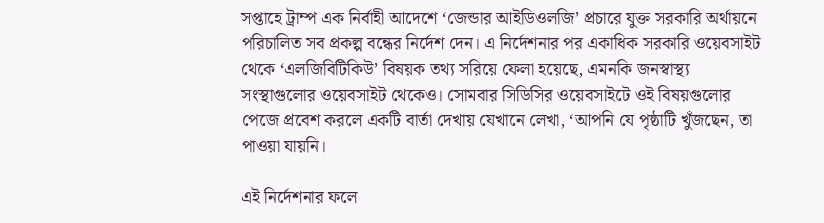সপ্তাহে ট্রাম্প এক নির্বাহী আদেশে ‘জেন্ডার আইডিওলজি’ প্রচারে যুক্ত সরকারি অর্থায়নে পরিচালিত সব প্রকল্প বন্ধের নির্দেশ দেন। এ নির্দেশনার পর একাধিক সরকারি ওয়েবসাইট থেকে ‘এলজিবিটিকিউ’ বিষয়ক তথ্য সরিয়ে ফেলা হয়েছে, এমনকি জনস্বাস্থ্য সংস্থাগুলোর ওয়েবসাইট থেকেও। সোমবার সিডিসির ওয়েবসাইটে ওই বিষয়গুলোর পেজে প্রবেশ করলে একটি বার্তা দেখায় যেখানে লেখা, ‘আপনি যে পৃষ্ঠাটি খুঁজছেন, তা পাওয়া যায়নি।

এই নির্দেশনার ফলে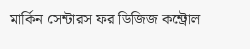মার্কিন সেন্টারস ফর ডিজিজ কন্ট্রোল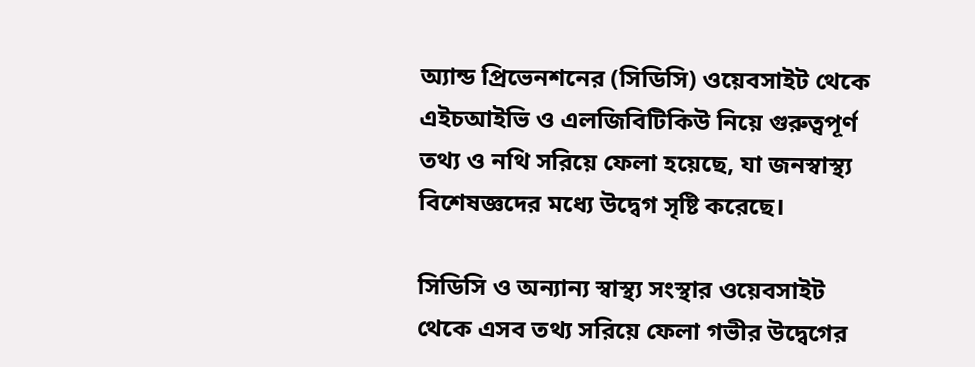অ্যান্ড প্রিভেনশনের (সিডিসি) ওয়েবসাইট থেকে এইচআইভি ও এলজিবিটিকিউ নিয়ে গুরুত্বপূর্ণ তথ্য ও নথি সরিয়ে ফেলা হয়েছে, যা জনস্বাস্থ্য বিশেষজ্ঞদের মধ্যে উদ্বেগ সৃষ্টি করেছে।

সিডিসি ও অন্যান্য স্বাস্থ্য সংস্থার ওয়েবসাইট থেকে এসব তথ্য সরিয়ে ফেলা গভীর উদ্বেগের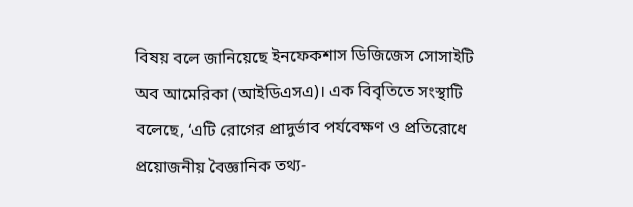বিষয় বলে জানিয়েছে ইনফেকশাস ডিজিজেস সোসাইটি অব আমেরিকা (আইডিএসএ)। এক বিবৃতিতে সংস্থাটি বলেছে, ‘এটি রোগের প্রাদুর্ভাব পর্যবেক্ষণ ও প্রতিরোধে প্রয়োজনীয় বৈজ্ঞানিক তথ্য-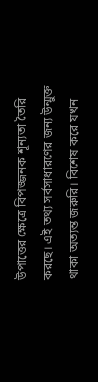উপাত্তের ক্ষেত্রে বিপজ্জনক শূন্যতা তৈরি করছে। এই তথ্য সর্বসাধারণের জন্য উন্মুক্ত থাকা অত্যন্ত জরুরি। বিশেষ করে যখন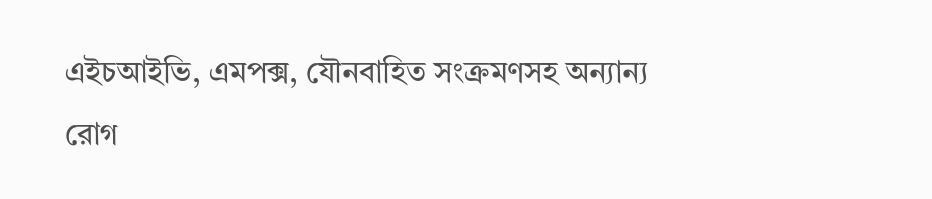এইচআইভি, এমপক্স, যৌনবাহিত সংক্রমণসহ অন্যান্য রোগ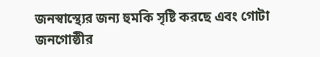জনস্বাস্থ্যের জন্য হুমকি সৃষ্টি করছে এবং গোটা জনগোষ্ঠীর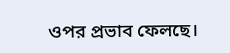ওপর প্রভাব ফেলছে।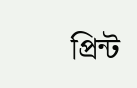প্রিন্ট